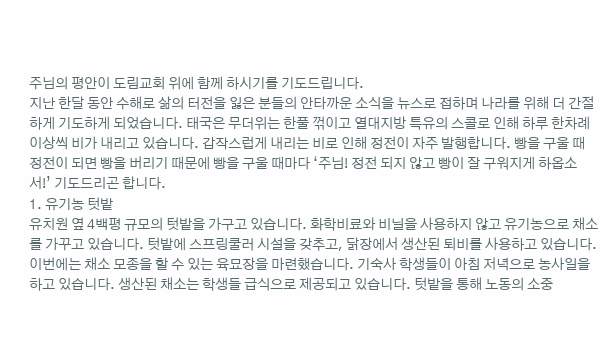주님의 평안이 도림교회 위에 함께 하시기를 기도드립니다.
지난 한달 동안 수해로 삶의 터전을 잃은 분들의 안타까운 소식을 뉴스로 접하며 나라를 위해 더 간절하게 기도하게 되었습니다. 태국은 무더위는 한풀 꺾이고 열대지방 특유의 스콜로 인해 하루 한차례 이상씩 비가 내리고 있습니다. 갑작스럽게 내리는 비로 인해 정전이 자주 발행합니다. 빵을 구울 때 정전이 되면 빵을 버리기 때문에 빵을 구울 때마다 ‘주님! 정전 되지 않고 빵이 잘 구워지게 하옵소서!’ 기도드리곤 합니다.
1. 유기농 텃밭
유치원 옆 4백평 규모의 텃밭을 가구고 있습니다. 화학비료와 비닐을 사용하지 않고 유기농으로 채소를 가꾸고 있습니다. 텃밭에 스프링쿨러 시설을 갖추고, 닭장에서 생산된 퇴비를 사용하고 있습니다. 이번에는 채소 모종을 할 수 있는 육묘장을 마련했습니다. 기숙사 학생들이 아침 저녁으로 농사일을 하고 있습니다. 생산된 채소는 학생들 급식으로 제공되고 있습니다. 텃밭을 통해 노동의 소중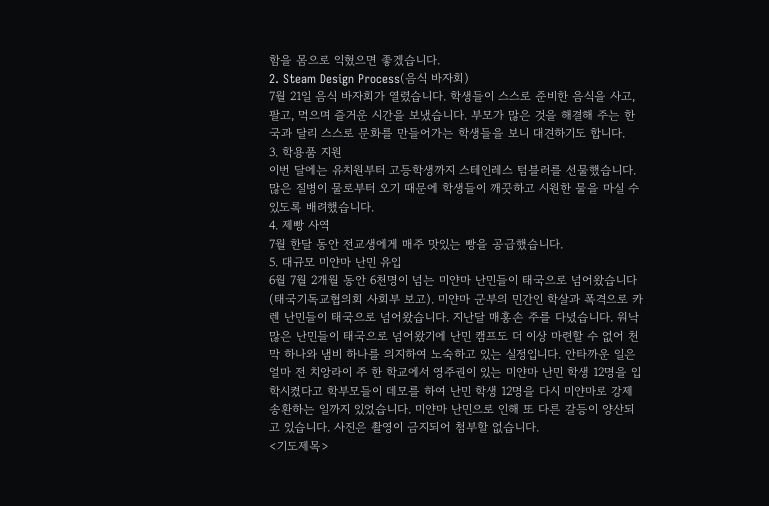함을 몸으로 익혔으면 좋겠습니다.
2. Steam Design Process(음식 바자회)
7월 21일 음식 바자회가 열렸습니다. 학생들이 스스로 준비한 음식을 사고, 팔고, 먹으며 즐거운 시간을 보냈습니다. 부모가 많은 것을 해결해 주는 한국과 달리 스스로 문화를 만들어가는 학생들을 보니 대견하기도 합니다.
3. 학용품 지원
이번 달에는 유치원부터 고등학생까지 스테인레스 텀블러를 선물했습니다. 많은 질병이 물로부터 오기 때문에 학생들이 깨끗하고 시원한 물을 마실 수 있도록 배려했습니다.
4. 제빵 사역
7월 한달 동안 전교생에게 매주 맛있는 빵을 공급했습니다.
5. 대규모 미얀마 난민 유입
6월 7월 2개월 동안 6천명이 넘는 미얀마 난민들이 태국으로 넘어왔습니다(태국기독교협의회 사회부 보고). 미얀마 군부의 민간인 학살과 폭격으로 카렌 난민들이 태국으로 넘어왔습니다. 지난달 매홍손 주를 다녔습니다. 워낙 많은 난민들이 태국으로 넘어왔기에 난민 캠프도 더 이상 마련할 수 없어 천막 하나와 냄비 하나를 의지하여 노숙하고 있는 실정입니다. 안타까운 일은 얼마 전 치앙라이 주 한 학교에서 영주권이 있는 미얀마 난민 학생 12명을 입학시켰다고 학부모들이 데모를 하여 난민 학생 12명을 다시 미얀마로 강제 송환하는 일까지 있었습니다. 미얀마 난민으로 인해 또 다른 갈등이 양산되고 있습니다. 사진은 촬영이 금지되어 첨부할 없습니다.
<기도제목>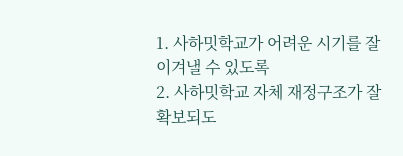1. 사하밋학교가 어려운 시기를 잘 이겨낼 수 있도록
2. 사하밋학교 자체 재정구조가 잘 확보되도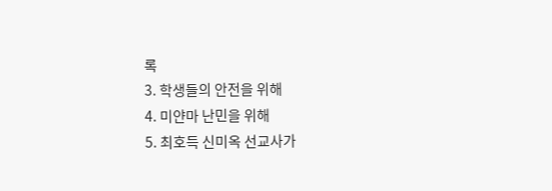록
3. 학생들의 안전을 위해
4. 미얀마 난민을 위해
5. 최호득 신미옥 선교사가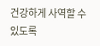건강하게 사역할 수 있도록